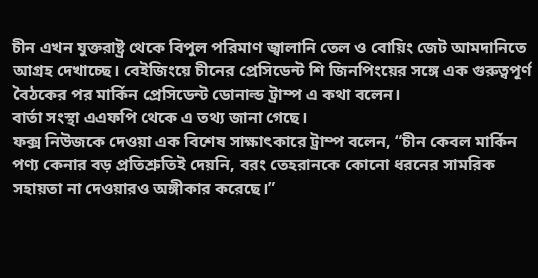চীন এখন যুক্তরাষ্ট্র থেকে বিপুল পরিমাণ জ্বালানি তেল ও বোয়িং জেট আমদানিতে আগ্রহ দেখাচ্ছে। বেইজিংয়ে চীনের প্রেসিডেন্ট শি জিনপিংয়ের সঙ্গে এক গুরুত্বপূর্ণ বৈঠকের পর মার্কিন প্রেসিডেন্ট ডোনাল্ড ট্রাম্প এ কথা বলেন।
বার্তা সংস্থা এএফপি থেকে এ তথ্য জানা গেছে।
ফক্স নিউজকে দেওয়া এক বিশেষ সাক্ষাৎকারে ট্রাম্প বলেন, “চীন কেবল মার্কিন পণ্য কেনার বড় প্রতিশ্রুতিই দেয়নি, বরং তেহরানকে কোনো ধরনের সামরিক সহায়তা না দেওয়ারও অঙ্গীকার করেছে।”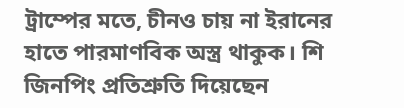ট্রাম্পের মতে, চীনও চায় না ইরানের হাতে পারমাণবিক অস্ত্র থাকুক। শি জিনপিং প্রতিশ্রুতি দিয়েছেন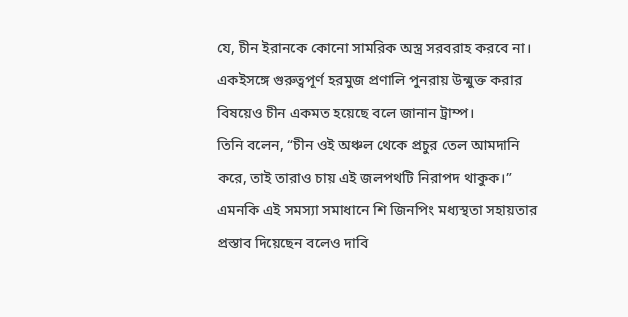যে, চীন ইরানকে কোনো সামরিক অস্ত্র সরবরাহ করবে না।
একইসঙ্গে গুরুত্বপূর্ণ হরমুজ প্রণালি পুনরায় উন্মুক্ত করার বিষয়েও চীন একমত হয়েছে বলে জানান ট্রাম্প।
তিনি বলেন, “চীন ওই অঞ্চল থেকে প্রচুর তেল আমদানি করে, তাই তারাও চায় এই জলপথটি নিরাপদ থাকুক।” এমনকি এই সমস্যা সমাধানে শি জিনপিং মধ্যস্থতা সহায়তার প্রস্তাব দিয়েছেন বলেও দাবি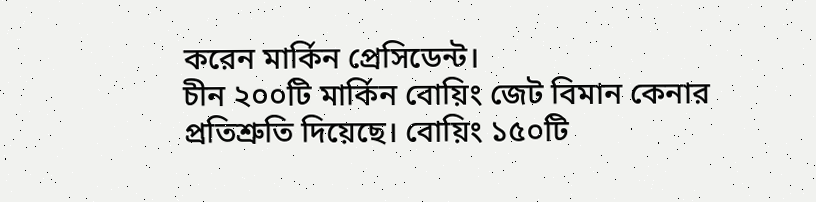করেন মার্কিন প্রেসিডেন্ট।
চীন ২০০টি মার্কিন বোয়িং জেট বিমান কেনার প্রতিশ্রুতি দিয়েছে। বোয়িং ১৫০টি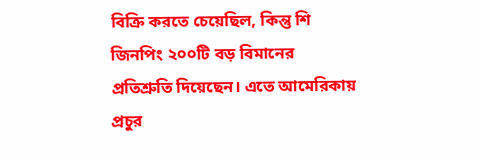বিক্রি করতে চেয়েছিল, কিন্তু শি জিনপিং ২০০টি বড় বিমানের প্রতিশ্রুতি দিয়েছেন। এতে আমেরিকায় প্রচুর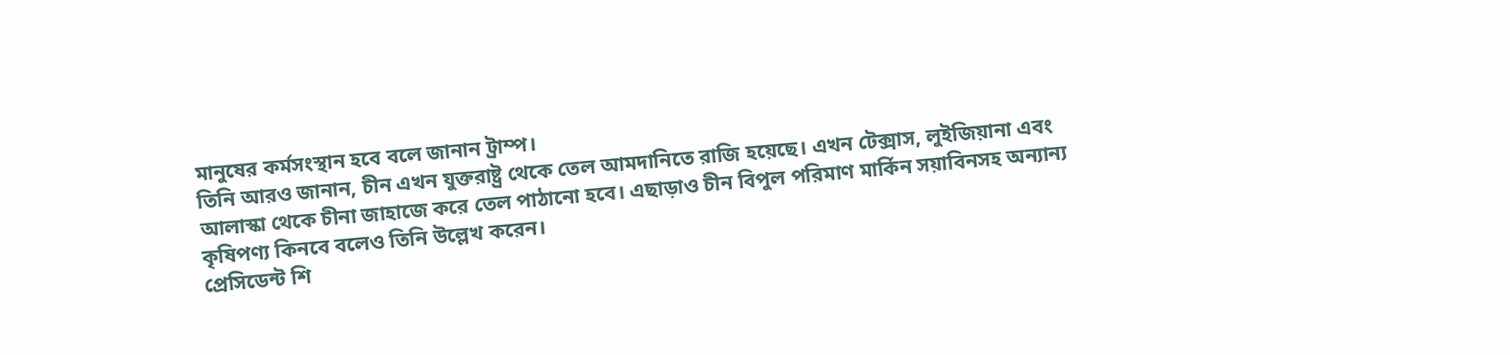মানুষের কর্মসংস্থান হবে বলে জানান ট্রাম্প।
তিনি আরও জানান, চীন এখন যুক্তরাষ্ট্র থেকে তেল আমদানিতে রাজি হয়েছে। এখন টেক্সাস, লুইজিয়ানা এবং আলাস্কা থেকে চীনা জাহাজে করে তেল পাঠানো হবে। এছাড়াও চীন বিপুল পরিমাণ মার্কিন সয়াবিনসহ অন্যান্য কৃষিপণ্য কিনবে বলেও তিনি উল্লেখ করেন।
প্রেসিডেন্ট শি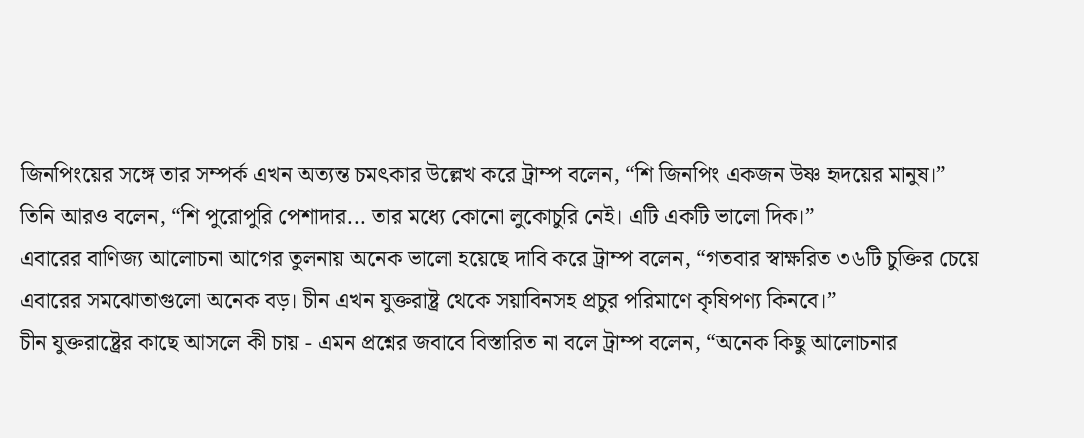জিনপিংয়ের সঙ্গে তার সম্পর্ক এখন অত্যন্ত চমৎকার উল্লেখ করে ট্রাম্প বলেন, “শি জিনপিং একজন উষ্ণ হৃদয়ের মানুষ।”
তিনি আরও বলেন, “শি পুরোপুরি পেশাদার... তার মধ্যে কোনো লুকোচুরি নেই। এটি একটি ভালো দিক।”
এবারের বাণিজ্য আলোচনা আগের তুলনায় অনেক ভালো হয়েছে দাবি করে ট্রাম্প বলেন, “গতবার স্বাক্ষরিত ৩৬টি চুক্তির চেয়ে এবারের সমঝোতাগুলো অনেক বড়। চীন এখন যুক্তরাষ্ট্র থেকে সয়াবিনসহ প্রচুর পরিমাণে কৃষিপণ্য কিনবে।”
চীন যুক্তরাষ্ট্রের কাছে আসলে কী চায় - এমন প্রশ্নের জবাবে বিস্তারিত না বলে ট্রাম্প বলেন, “অনেক কিছু আলোচনার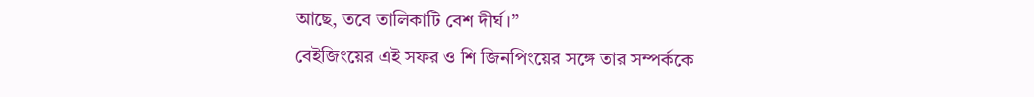আছে, তবে তালিকাটি বেশ দীর্ঘ।”
বেইজিংয়ের এই সফর ও শি জিনপিংয়ের সঙ্গে তার সম্পর্ককে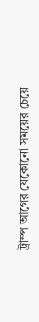ট্রাম্প আগের যেকোনো সময়ের চেয়ে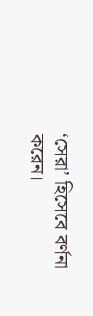‘সেরা’ হিসেবে বর্ণনা করেন।